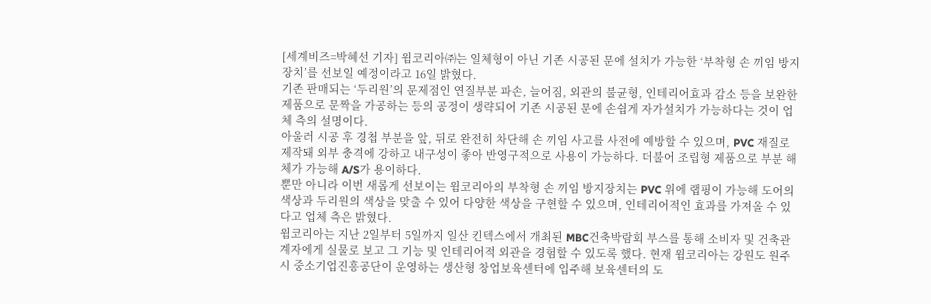[세계비즈=박혜선 기자] 윔코리아㈜는 일체형이 아닌 기존 시공된 문에 설치가 가능한 ‘부착형 손 끼임 방지장치’를 선보일 예정이라고 16일 밝혔다.
기존 판매되는 ‘두리원’의 문제점인 연질부분 파손, 늘어짐, 외관의 불균형, 인테리어효과 감소 등을 보완한 제품으로 문짝을 가공하는 등의 공정이 생략되어 기존 시공된 문에 손쉽게 자가설치가 가능하다는 것이 업체 측의 설명이다.
아울러 시공 후 경첩 부분을 앞, 뒤로 완전히 차단해 손 끼임 사고를 사전에 예방할 수 있으며, PVC 재질로 제작돼 외부 충격에 강하고 내구성이 좋아 반영구적으로 사용이 가능하다. 더불어 조립형 제품으로 부분 해체가 가능해 A/S가 용이하다.
뿐만 아니라 이번 새롭게 선보이는 윔코리아의 부착형 손 끼임 방지장치는 PVC 위에 랩핑이 가능해 도어의 색상과 두리원의 색상을 맞출 수 있어 다양한 색상을 구현할 수 있으며, 인테리어적인 효과를 가져올 수 있다고 업체 측은 밝혔다.
윔코리아는 지난 2일부터 5일까지 일산 킨텍스에서 개최된 MBC건축박람회 부스를 통해 소비자 및 건축관계자에게 실물로 보고 그 기능 및 인테리어적 외관을 경험할 수 있도록 했다. 현재 윔코리아는 강원도 원주시 중소기업진흥공단이 운영하는 생산형 창업보육센터에 입주해 보육센터의 도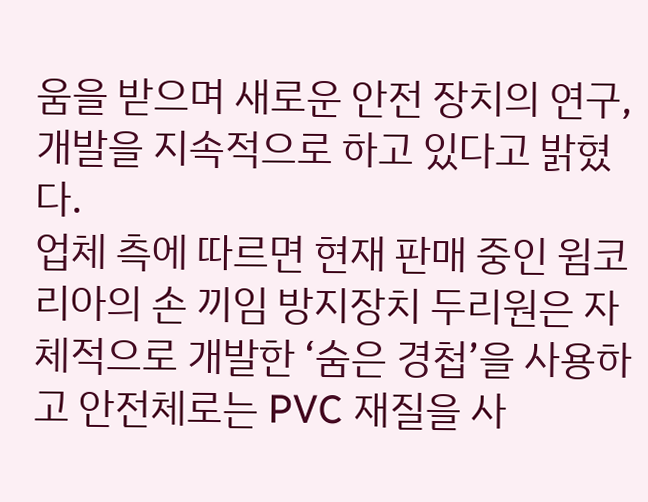움을 받으며 새로운 안전 장치의 연구, 개발을 지속적으로 하고 있다고 밝혔다.
업체 측에 따르면 현재 판매 중인 윔코리아의 손 끼임 방지장치 두리원은 자체적으로 개발한 ‘숨은 경첩’을 사용하고 안전체로는 PVC 재질을 사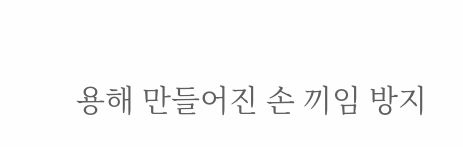용해 만들어진 손 끼임 방지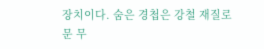장치이다. 숨은 경첩은 강철 재질로 문 무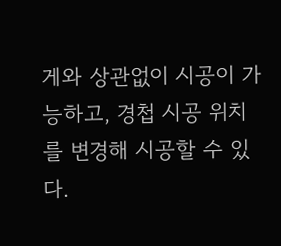게와 상관없이 시공이 가능하고, 경첩 시공 위치를 변경해 시공할 수 있다.